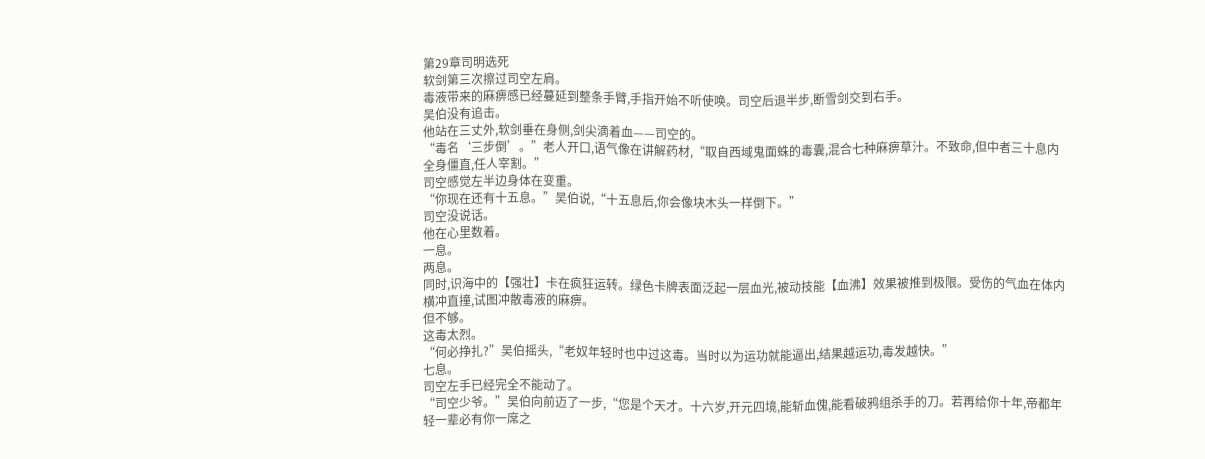第29章司明选死
软剑第三次擦过司空左肩。
毒液带来的麻痹感已经蔓延到整条手臂,手指开始不听使唤。司空后退半步,断雪剑交到右手。
吴伯没有追击。
他站在三丈外,软剑垂在身侧,剑尖滴着血——司空的。
“毒名‘三步倒’。”老人开口,语气像在讲解药材,“取自西域鬼面蛛的毒囊,混合七种麻痹草汁。不致命,但中者三十息内全身僵直,任人宰割。”
司空感觉左半边身体在变重。
“你现在还有十五息。”吴伯说,“十五息后,你会像块木头一样倒下。”
司空没说话。
他在心里数着。
一息。
两息。
同时,识海中的【强壮】卡在疯狂运转。绿色卡牌表面泛起一层血光,被动技能【血沸】效果被推到极限。受伤的气血在体内横冲直撞,试图冲散毒液的麻痹。
但不够。
这毒太烈。
“何必挣扎?”吴伯摇头,“老奴年轻时也中过这毒。当时以为运功就能逼出,结果越运功,毒发越快。”
七息。
司空左手已经完全不能动了。
“司空少爷。”吴伯向前迈了一步,“您是个天才。十六岁,开元四境,能斩血傀,能看破鸦组杀手的刀。若再给你十年,帝都年轻一辈必有你一席之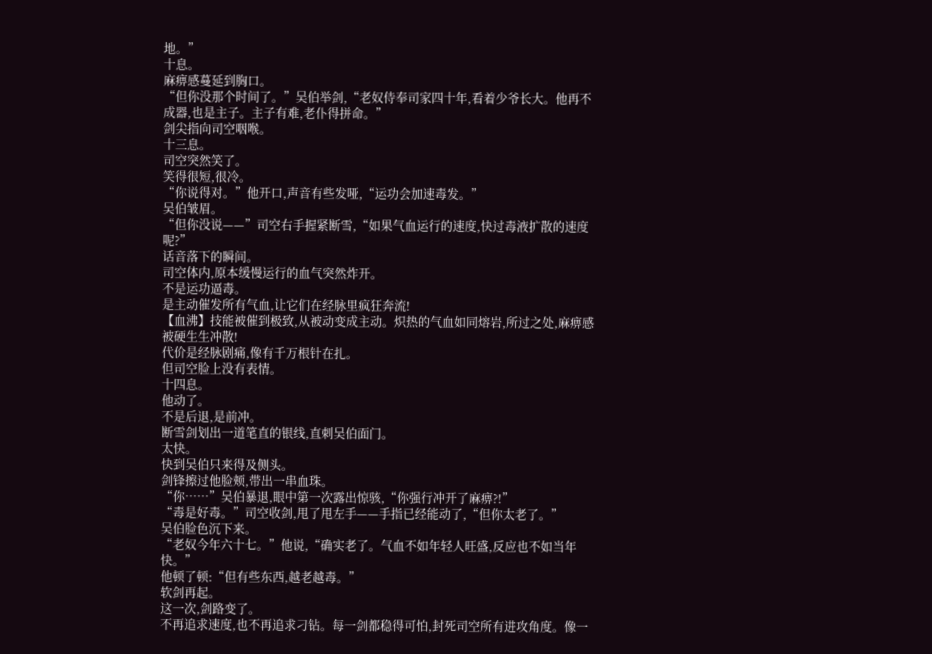地。”
十息。
麻痹感蔓延到胸口。
“但你没那个时间了。”吴伯举剑,“老奴侍奉司家四十年,看着少爷长大。他再不成器,也是主子。主子有难,老仆得拼命。”
剑尖指向司空咽喉。
十三息。
司空突然笑了。
笑得很短,很冷。
“你说得对。”他开口,声音有些发哑,“运功会加速毒发。”
吴伯皱眉。
“但你没说——”司空右手握紧断雪,“如果气血运行的速度,快过毒液扩散的速度呢?”
话音落下的瞬间。
司空体内,原本缓慢运行的血气突然炸开。
不是运功逼毒。
是主动催发所有气血,让它们在经脉里疯狂奔流!
【血沸】技能被催到极致,从被动变成主动。炽热的气血如同熔岩,所过之处,麻痹感被硬生生冲散!
代价是经脉剧痛,像有千万根针在扎。
但司空脸上没有表情。
十四息。
他动了。
不是后退,是前冲。
断雪剑划出一道笔直的银线,直刺吴伯面门。
太快。
快到吴伯只来得及侧头。
剑锋擦过他脸颊,带出一串血珠。
“你……”吴伯暴退,眼中第一次露出惊骇,“你强行冲开了麻痹?!”
“毒是好毒。”司空收剑,甩了甩左手——手指已经能动了,“但你太老了。”
吴伯脸色沉下来。
“老奴今年六十七。”他说,“确实老了。气血不如年轻人旺盛,反应也不如当年快。”
他顿了顿:“但有些东西,越老越毒。”
软剑再起。
这一次,剑路变了。
不再追求速度,也不再追求刁钻。每一剑都稳得可怕,封死司空所有进攻角度。像一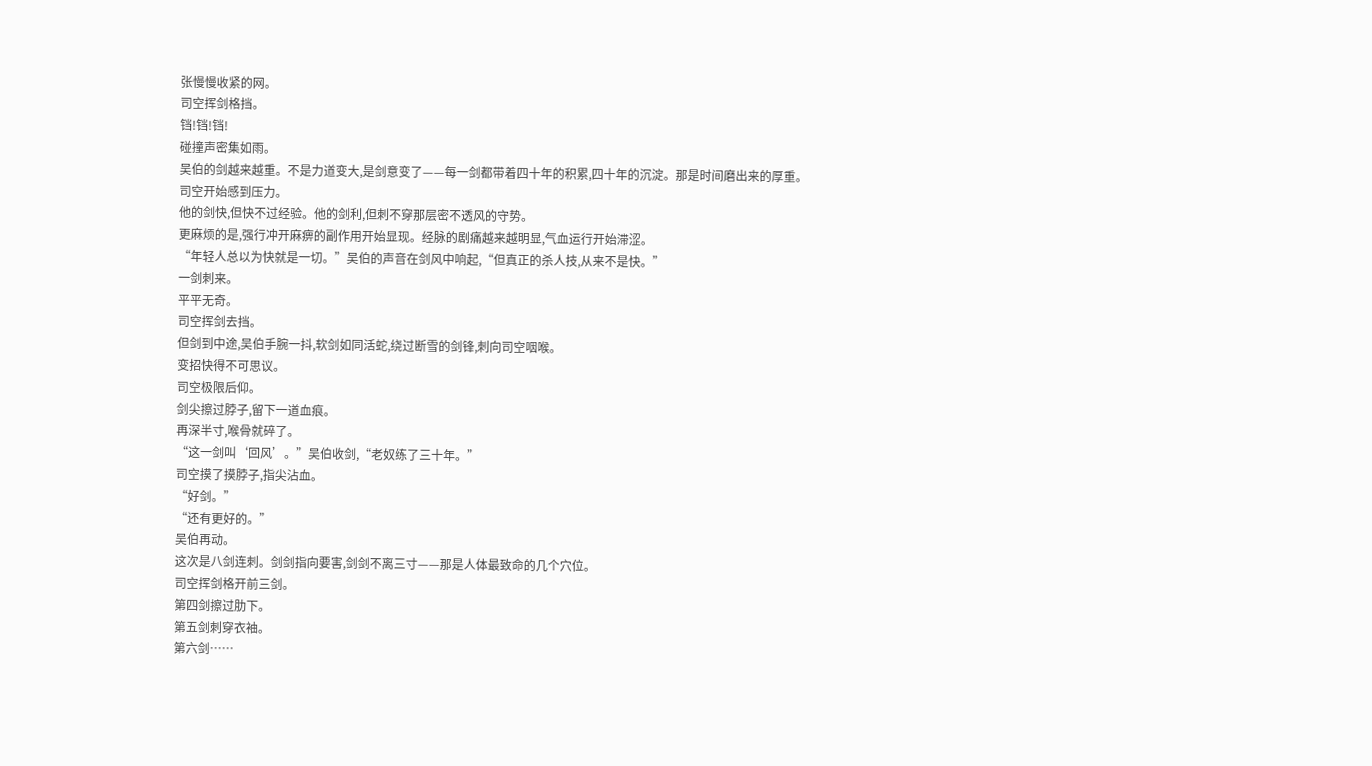张慢慢收紧的网。
司空挥剑格挡。
铛!铛!铛!
碰撞声密集如雨。
吴伯的剑越来越重。不是力道变大,是剑意变了——每一剑都带着四十年的积累,四十年的沉淀。那是时间磨出来的厚重。
司空开始感到压力。
他的剑快,但快不过经验。他的剑利,但刺不穿那层密不透风的守势。
更麻烦的是,强行冲开麻痹的副作用开始显现。经脉的剧痛越来越明显,气血运行开始滞涩。
“年轻人总以为快就是一切。”吴伯的声音在剑风中响起,“但真正的杀人技,从来不是快。”
一剑刺来。
平平无奇。
司空挥剑去挡。
但剑到中途,吴伯手腕一抖,软剑如同活蛇,绕过断雪的剑锋,刺向司空咽喉。
变招快得不可思议。
司空极限后仰。
剑尖擦过脖子,留下一道血痕。
再深半寸,喉骨就碎了。
“这一剑叫‘回风’。”吴伯收剑,“老奴练了三十年。”
司空摸了摸脖子,指尖沾血。
“好剑。”
“还有更好的。”
吴伯再动。
这次是八剑连刺。剑剑指向要害,剑剑不离三寸——那是人体最致命的几个穴位。
司空挥剑格开前三剑。
第四剑擦过肋下。
第五剑刺穿衣袖。
第六剑……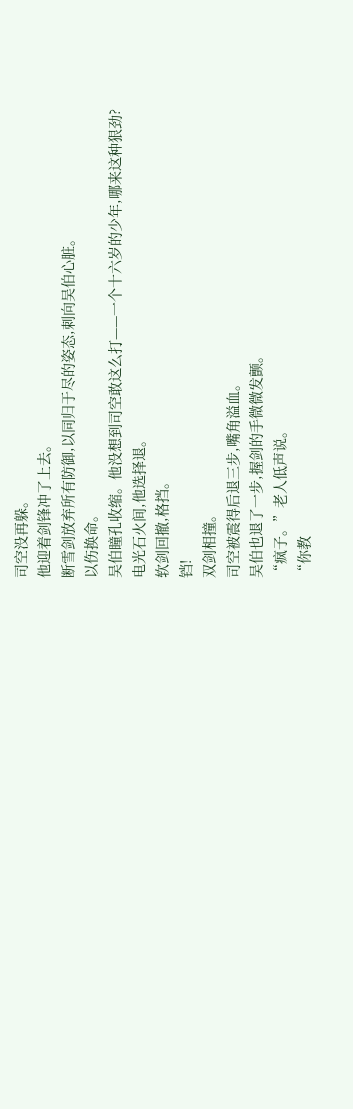司空没再躲。
他迎着剑锋冲了上去。
断雪剑放弃所有防御,以同归于尽的姿态,刺向吴伯心脏。
以伤换命。
吴伯瞳孔收缩。他没想到司空敢这么打——一个十六岁的少年,哪来这种狠劲?
电光石火间,他选择退。
软剑回撤,格挡。
铛!
双剑相撞。
司空被震得后退三步,嘴角溢血。
吴伯也退了一步,握剑的手微微发颤。
“疯子。”老人低声说。
“你教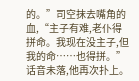的。”司空抹去嘴角的血,“主子有难,老仆得拼命。我现在没主子,但我的命……也得拼。”
话音未落,他再次扑上。